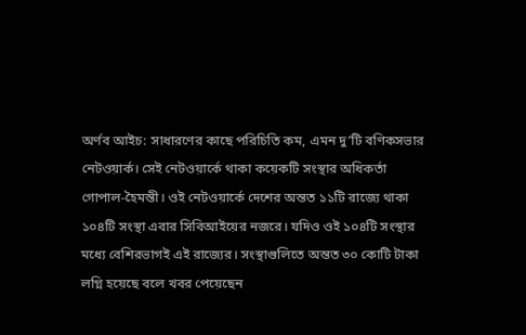অর্ণব আইচ: সাধারণের কাছে পরিচিতি কম, এমন দু’টি বণিকসভার নেটওয়ার্ক। সেই নেটওয়ার্কে থাকা কয়েকটি সংস্থার অধিকর্তা গোপাল-হৈমন্তী। ওই নেটওয়ার্কে দেশের অন্তত ১১টি রাজ্যে থাকা ১০৪টি সংস্থা এবার সিবিআইয়ের নজরে। যদিও ওই ১০৪টি সংস্থার মধ্যে বেশিরভাগই এই রাজ্যের। সংস্থাগুলিতে অন্তত ৩০ কোটি টাকা লগ্নি হয়েছে বলে খবর পেয়েছেন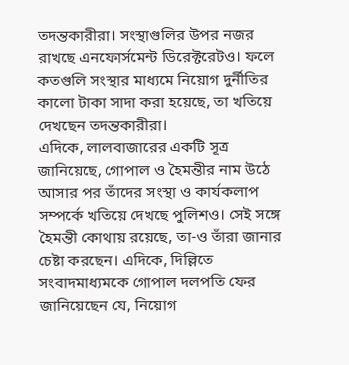তদন্তকারীরা। সংস্থাগুলির উপর নজর রাখছে এনফোর্সমেন্ট ডিরেক্টরেটও। ফলে কতগুলি সংস্থার মাধ্যমে নিয়োগ দুর্নীতির কালো টাকা সাদা করা হয়েছে, তা খতিয়ে দেখছেন তদন্তকারীরা।
এদিকে, লালবাজারের একটি সূত্র জানিয়েছে, গোপাল ও হৈমন্তীর নাম উঠে আসার পর তাঁদের সংস্থা ও কার্যকলাপ সম্পর্কে খতিয়ে দেখছে পুলিশও। সেই সঙ্গে হৈমন্তী কোথায় রয়েছে, তা-ও তাঁরা জানার চেষ্টা করছেন। এদিকে, দিল্লিতে সংবাদমাধ্যমকে গোপাল দলপতি ফের জানিয়েছেন যে, নিয়োগ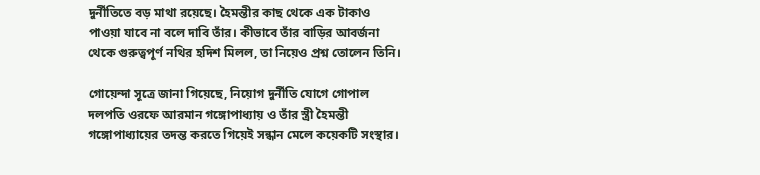দুর্নীতিতে বড় মাথা রয়েছে। হৈমন্তীর কাছ থেকে এক টাকাও পাওয়া যাবে না বলে দাবি তাঁর। কীভাবে তাঁর বাড়ির আবর্জনা থেকে গুরুত্বপূর্ণ নথির হদিশ মিলল, তা নিয়েও প্রশ্ন তোলেন তিনি।

গোয়েন্দা সূত্রে জানা গিয়েছে, নিয়োগ দুর্নীতি যোগে গোপাল দলপতি ওরফে আরমান গঙ্গোপাধ্যায় ও তাঁর স্ত্রী হৈমন্তী গঙ্গোপাধ্যায়ের তদন্ত করতে গিয়েই সন্ধান মেলে কয়েকটি সংস্থার।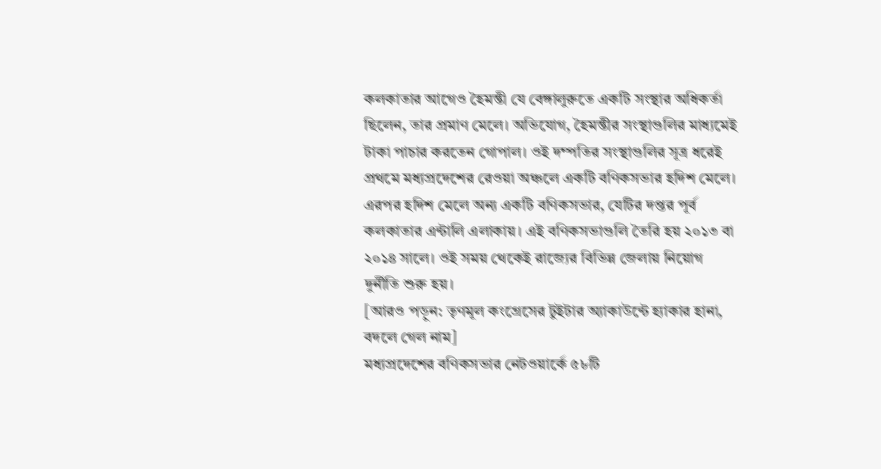কলকাতার আগেও হৈমন্তী যে বেঙ্গালুরুতে একটি সংস্থার অধিকর্তা ছিলেন, তার প্রমাণ মেলে। অভিযোগ, হৈমন্তীর সংস্থাগুলির মাধ্যমেই টাকা পাচার করতেন গোপাল। ওই দম্পতির সংস্থাগুলির সূত্র ধরেই প্রথমে মধ্যপ্রদেশের রেওয়া অঞ্চলে একটি বণিকসভার হদিশ মেলে। এরপর হদিশ মেলে অন্য একটি বণিকসভার, যেটির দপ্তর পূর্ব কলকাতার এন্টালি এলাকায়। এই বণিকসভাগুলি তৈরি হয় ২০১৩ বা ২০১৪ সালে। ওই সময় থেকেই রাজ্যের বিভিন্ন জেলায় নিয়োগ দুর্নীতি শুরু হয়।
[আরও পড়ুন: তৃণমূল কংগ্রেসের টুইটার অ্যাকাউন্টে হ্যাকার হানা, বদলে গেল নাম]
মধ্যপ্রদেশের বণিকসভার নেটওয়ার্কে ৫৮টি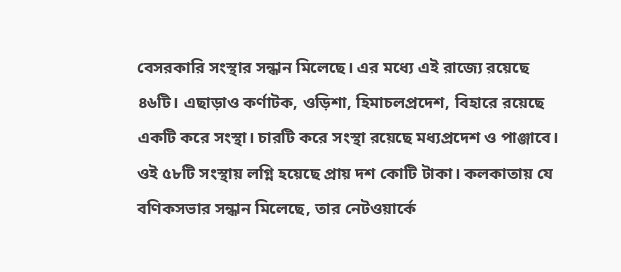বেসরকারি সংস্থার সন্ধান মিলেছে। এর মধ্যে এই রাজ্যে রয়েছে ৪৬টি। এছাড়াও কর্ণাটক, ওড়িশা, হিমাচলপ্রদেশ, বিহারে রয়েছে একটি করে সংস্থা। চারটি করে সংস্থা রয়েছে মধ্যপ্রদেশ ও পাঞ্জাবে। ওই ৫৮টি সংস্থায় লগ্নি হয়েছে প্রায় দশ কোটি টাকা। কলকাতায় যে বণিকসভার সন্ধান মিলেছে, তার নেটওয়ার্কে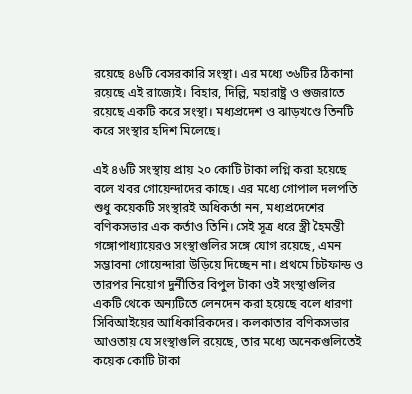রয়েছে ৪৬টি বেসরকারি সংস্থা। এর মধ্যে ৩৬টির ঠিকানা রয়েছে এই রাজ্যেই। বিহার, দিল্লি, মহারাষ্ট্র ও গুজরাতে রয়েছে একটি করে সংস্থা। মধ্যপ্রদেশ ও ঝাড়খণ্ডে তিনটি করে সংস্থার হদিশ মিলেছে।

এই ৪৬টি সংস্থায় প্রায় ২০ কোটি টাকা লগ্নি করা হয়েছে বলে খবর গোয়েন্দাদের কাছে। এর মধ্যে গোপাল দলপতি শুধু কয়েকটি সংস্থারই অধিকর্তা নন, মধ্যপ্রদেশের বণিকসভার এক কর্তাও তিনি। সেই সূত্র ধরে স্ত্রী হৈমন্তী গঙ্গোপাধ্যায়েরও সংস্থাগুলির সঙ্গে যোগ রয়েছে, এমন সম্ভাবনা গোয়েন্দারা উড়িয়ে দিচ্ছেন না। প্রথমে চিটফান্ড ও তারপর নিয়োগ দুর্নীতির বিপুল টাকা ওই সংস্থাগুলির একটি থেকে অন্যটিতে লেনদেন করা হয়েছে বলে ধারণা সিবিআইয়ের আধিকারিকদের। কলকাতার বণিকসভার আওতায় যে সংস্থাগুলি রয়েছে, তার মধ্যে অনেকগুলিতেই কয়েক কোটি টাকা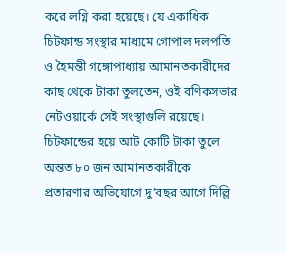করে লগ্নি করা হয়েছে। যে একাধিক চিটফান্ড সংস্থার মাধ্যমে গোপাল দলপতি ও হৈমন্তী গঙ্গোপাধ্যায় আমানতকারীদের কাছ থেকে টাকা তুলতেন, ওই বণিকসভার নেটওয়ার্কে সেই সংস্থাগুলি রয়েছে।
চিটফান্ডের হয়ে আট কোটি টাকা তুলে অন্তত ৮০ জন আমানতকারীকে প্রতারণার অভিযোগে দু’বছর আগে দিল্লি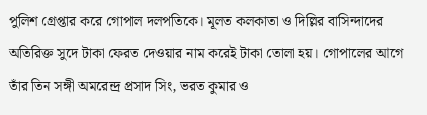পুলিশ গ্রেপ্তার করে গোপাল দলপতিকে। মূলত কলকাতা ও দিল্লির বাসিন্দাদের অতিরিক্ত সুদে টাকা ফেরত দেওয়ার নাম করেই টাকা তোলা হয়। গোপালের আগে তাঁর তিন সঙ্গী অমরেন্দ্র প্রসাদ সিং, ভরত কুমার ও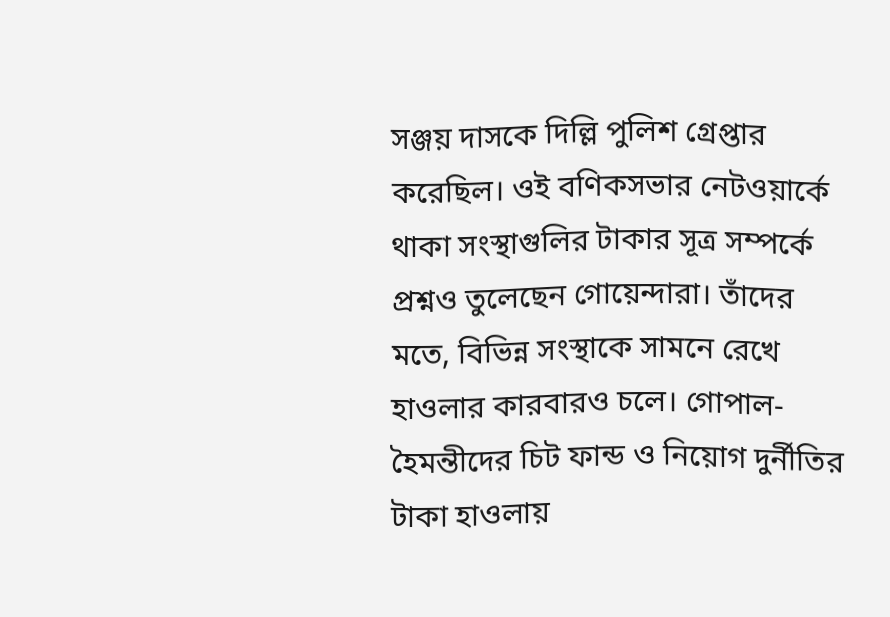সঞ্জয় দাসকে দিল্লি পুলিশ গ্রেপ্তার করেছিল। ওই বণিকসভার নেটওয়ার্কে থাকা সংস্থাগুলির টাকার সূত্র সম্পর্কে প্রশ্নও তুলেছেন গোয়েন্দারা। তাঁদের মতে, বিভিন্ন সংস্থাকে সামনে রেখে হাওলার কারবারও চলে। গোপাল-হৈমন্তীদের চিট ফান্ড ও নিয়োগ দুর্নীতির টাকা হাওলায়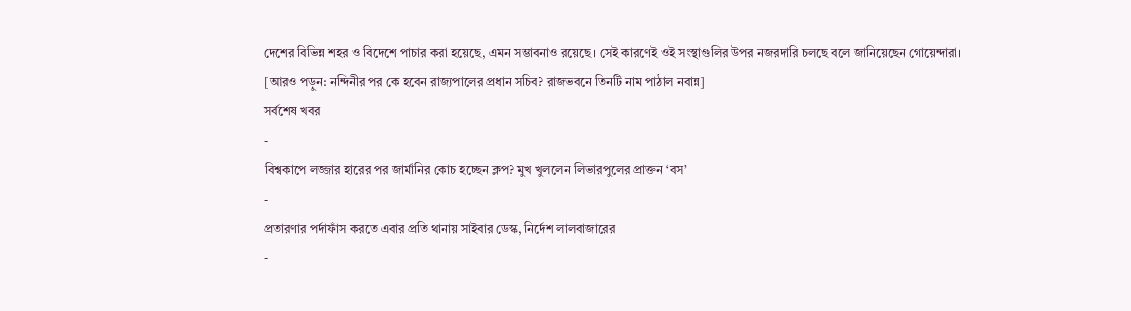দেশের বিভিন্ন শহর ও বিদেশে পাচার করা হয়েছে, এমন সম্ভাবনাও রয়েছে। সেই কারণেই ওই সংস্থাগুলির উপর নজরদারি চলছে বলে জানিয়েছেন গোয়েন্দারা।
[আরও পড়ুন: নন্দিনীর পর কে হবেন রাজ্যপালের প্রধান সচিব? রাজভবনে তিনটি নাম পাঠাল নবান্ন]
সর্বশেষ খবর
-
বিশ্বকাপে লজ্জার হারের পর জার্মানির কোচ হচ্ছেন ক্লপ? মুখ খুললেন লিভারপুলের প্রাক্তন ‘বস’
-
প্রতারণার পর্দাফাঁস করতে এবার প্রতি থানায় সাইবার ডেস্ক, নির্দেশ লালবাজারের
-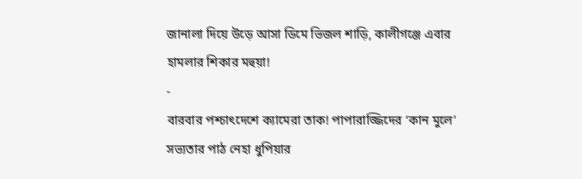জানালা দিয়ে উড়ে আসা ডিমে ভিজল শাড়ি, কালীগঞ্জে এবার হামলার শিকার মহুয়া!
-
বারবার পশ্চাৎদেশে ক্যামেরা তাক! পাপারাজ্জিদের ‘কান মুলে’ সভ্যতার পাঠ নেহা ধুপিয়ার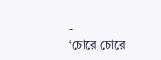-
‘চোরে চোরে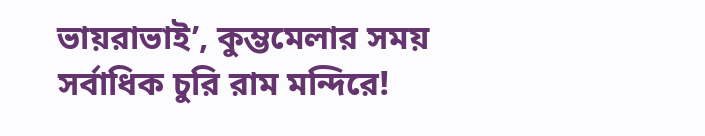ভায়রাভাই’, কুম্ভমেলার সময় সর্বাধিক চুরি রাম মন্দিরে!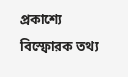প্রকাশ্যে বিস্ফোরক তথ্য